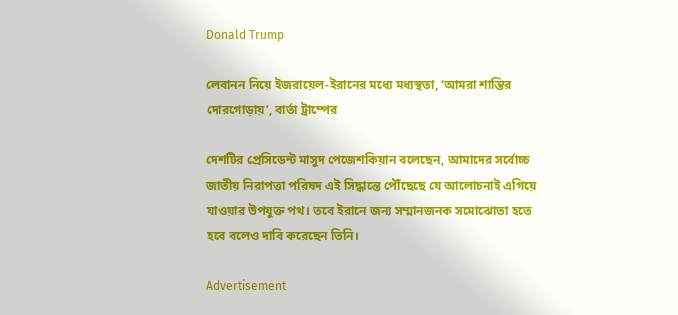Donald Trump

লেবানন নিয়ে ইজরায়েল-ইরানের মধ্যে মধ্যস্থতা, ‘আমরা শান্তির দোরগোড়ায়’, বার্তা ট্রাম্পের

দেশটির প্রেসিডেন্ট মাসুদ পেজেশকিয়ান বলেছেন, আমাদের সর্বোচ্চ জাতীয় নিরাপত্তা পরিষদ এই সিদ্ধান্তে পৌঁছেছে যে আলোচনাই এগিয়ে যাওয়ার উপযুক্ত পথ। তবে ইরানে জন্য সম্মানজনক সমোঝোতা হতে হবে বলেও দাবি করেছেন তিনি।

Advertisement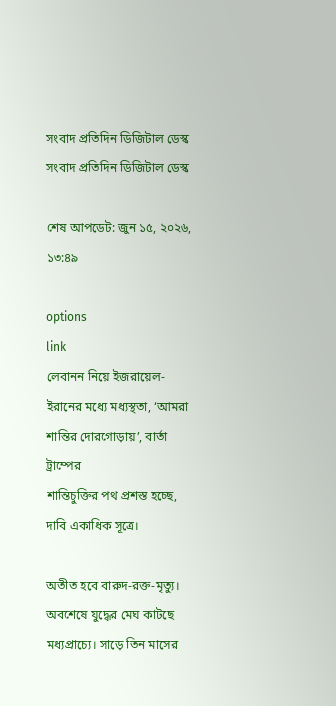সংবাদ প্রতিদিন ডিজিটাল ডেস্ক
সংবাদ প্রতিদিন ডিজিটাল ডেস্ক

শেষ আপডেট: জুন ১৫, ২০২৬, ১৩:৪৯

options
link
লেবানন নিয়ে ইজরায়েল-ইরানের মধ্যে মধ্যস্থতা, ‘আমরা শান্তির দোরগোড়ায়’, বার্তা ট্রাম্পের
শান্তিচুক্তির পথ প্রশস্ত হচ্ছে, দাবি একাধিক সূত্রে।

অতীত হবে বারুদ-রক্ত-মৃত্যু। অবশেষে যুদ্ধের মেঘ কাটছে মধ্যপ্রাচ্যে। সাড়ে তিন মাসের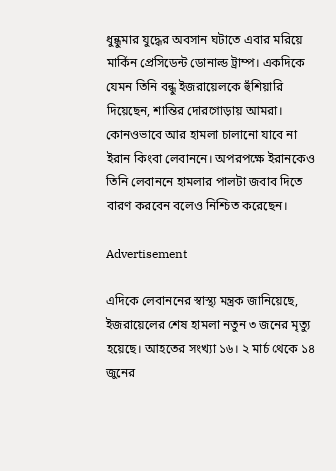ধুন্ধুমার যুদ্ধের অবসান ঘটাতে এবার মরিয়ে মার্কিন প্রেসিডেন্ট ডোনাল্ড ট্রাম্প। একদিকে যেমন তিনি বন্ধু ইজরায়েলকে হুঁশিয়ারি দিয়েছেন, শান্তির দোরগোড়ায় আমরা। কোনওভাবে আর হামলা চালানো যাবে না ইরান কিংবা লেবাননে। অপরপক্ষে ইরানকেও তিনি লেবাননে হামলার পালটা জবাব দিতে বারণ করবেন বলেও নিশ্চিত করেছেন।

Advertisement

এদিকে লেবাননের স্বাস্থ্য মন্ত্রক জানিয়েছে, ইজরায়েলের শেষ হামলা নতুন ৩ জনের মৃত্যু হয়েছে। আহতের সংখ্যা ১৬। ২ মার্চ থেকে ১৪ জুনের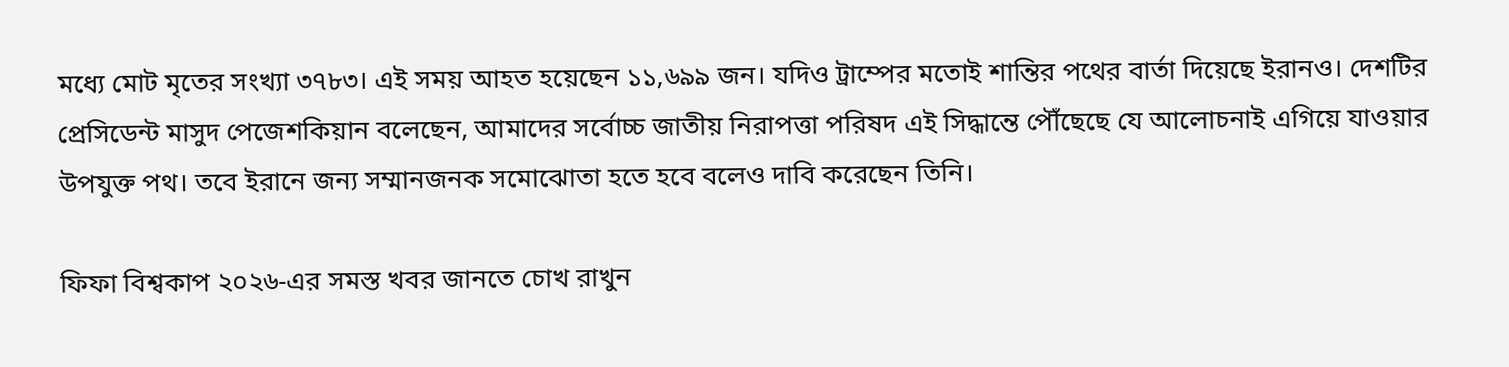মধ্যে মোট মৃতের সংখ্যা ৩৭৮৩। এই সময় আহত হয়েছেন ১১,৬৯৯ জন। যদিও ট্রাম্পের মতোই শান্তির পথের বার্তা দিয়েছে ইরানও। দেশটির প্রেসিডেন্ট মাসুদ পেজেশকিয়ান বলেছেন, আমাদের সর্বোচ্চ জাতীয় নিরাপত্তা পরিষদ এই সিদ্ধান্তে পৌঁছেছে যে আলোচনাই এগিয়ে যাওয়ার উপযুক্ত পথ। তবে ইরানে জন্য সম্মানজনক সমোঝোতা হতে হবে বলেও দাবি করেছেন তিনি।

ফিফা বিশ্বকাপ ২০২৬-এর সমস্ত খবর জানতে চোখ রাখুন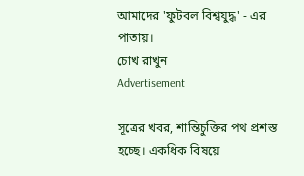আমাদের 'ফুটবল বিশ্বযুদ্ধ' - এর পাতায়।
চোখ রাখুন
Advertisement

সূত্রের খবর, শান্তিচুক্তির পথ প্রশস্ত হচ্ছে। একধিক বিষয়ে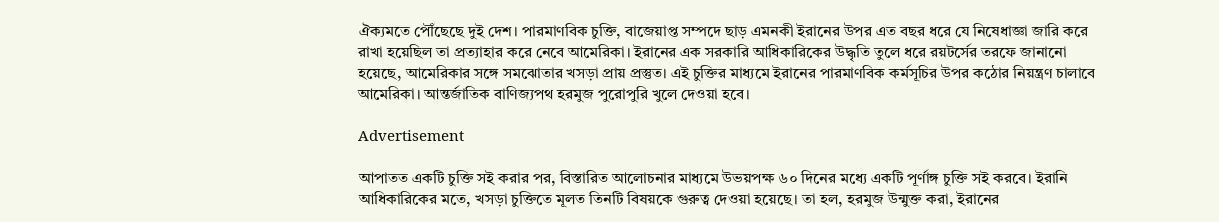ঐক্যমতে পৌঁছেছে দুই দেশ। পারমাণবিক চুক্তি, বাজেয়াপ্ত সম্পদে ছাড় এমনকী ইরানের উপর এত বছর ধরে যে নিষেধাজ্ঞা জারি করে রাখা হয়েছিল তা প্রত্যাহার করে নেবে আমেরিকা। ইরানের এক সরকারি আধিকারিকের উদ্ধৃতি তুলে ধরে রয়টর্সের তরফে জানানো হয়েছে, আমেরিকার সঙ্গে সমঝোতার খসড়া প্রায় প্রস্তুত। এই চুক্তির মাধ্যমে ইরানের পারমাণবিক কর্মসূচির উপর কঠোর নিয়ন্ত্রণ চালাবে আমেরিকা। আন্তর্জাতিক বাণিজ্যপথ হরমুজ পুরোপুরি খুলে দেওয়া হবে।

Advertisement

আপাতত একটি চুক্তি সই করার পর, বিস্তারিত আলোচনার মাধ্যমে উভয়পক্ষ ৬০ দিনের মধ্যে একটি পূর্ণাঙ্গ চুক্তি সই করবে। ইরানি আধিকারিকের মতে, খসড়া চুক্তিতে মূলত তিনটি বিষয়কে গুরুত্ব দেওয়া হয়েছে। তা হল, হরমুজ উন্মুক্ত করা, ইরানের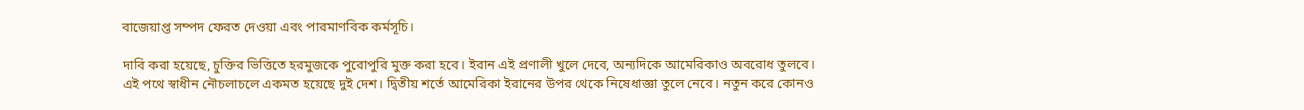বাজেয়াপ্ত সম্পদ ফেরত দেওয়া এবং পারমাণবিক কর্মসূচি।

দাবি করা হয়েছে, চুক্তির ভিত্তিতে হরমুজকে পুরোপুরি মুক্ত করা হবে। ইরান এই প্রণালী খুলে দেবে, অন্যদিকে আমেরিকাও অবরোধ তুলবে। এই পথে স্বাধীন নৌচলাচলে একমত হয়েছে দুই দেশ। দ্বিতীয় শর্তে আমেরিকা ইরানের উপর থেকে নিষেধাজ্ঞা তুলে নেবে। নতুন করে কোনও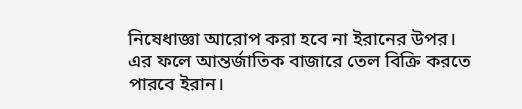নিষেধাজ্ঞা আরোপ করা হবে না ইরানের উপর। এর ফলে আন্তর্জাতিক বাজারে তেল বিক্রি করতে পারবে ইরান।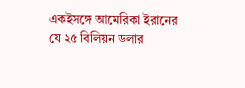একইসঙ্গে আমেরিকা ইরানের যে ২৫ বিলিয়ন ডলার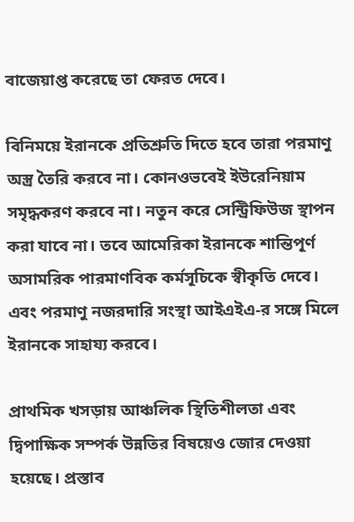বাজেয়াপ্ত করেছে তা ফেরত দেবে।

বিনিময়ে ইরানকে প্রতিশ্রুতি দিতে হবে তারা পরমাণু অস্ত্র তৈরি করবে না। কোনওভবেই ইউরেনিয়াম সমৃদ্ধকরণ করবে না। নতুন করে সেন্ট্রিফিউজ স্থাপন করা যাবে না। তবে আমেরিকা ইরানকে শান্তিপূর্ণ অসামরিক পারমাণবিক কর্মসূচিকে স্বীকৃতি দেবে। এবং পরমাণু নজরদারি সংস্থা আইএইএ-র সঙ্গে মিলে ইরানকে সাহায্য করবে।

প্রাথমিক খসড়ায় আঞ্চলিক স্থিতিশীলতা এবং দ্বিপাক্ষিক সম্পর্ক উন্নতির বিষয়েও জোর দেওয়া হয়েছে। প্রস্তাব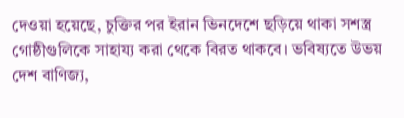দেওয়া হয়েছে, চুক্তির পর ইরান ভিনদেশে ছড়িয়ে থাকা সশস্ত্র গোষ্ঠীগুলিকে সাহায্য করা থেকে বিরত থাকবে। ভবিষ্যতে উভয় দেশ বাণিজ্য,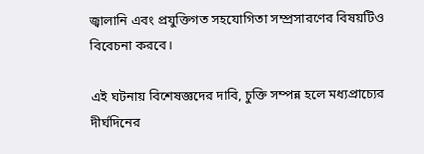জ্বালানি এবং প্রযুক্তিগত সহযোগিতা সম্প্রসারণের বিষয়টিও বিবেচনা করবে।

এই ঘটনায় বিশেষজ্ঞদের দাবি, চুক্তি সম্পন্ন হলে মধ্যপ্রাচ্যের দীর্ঘদিনের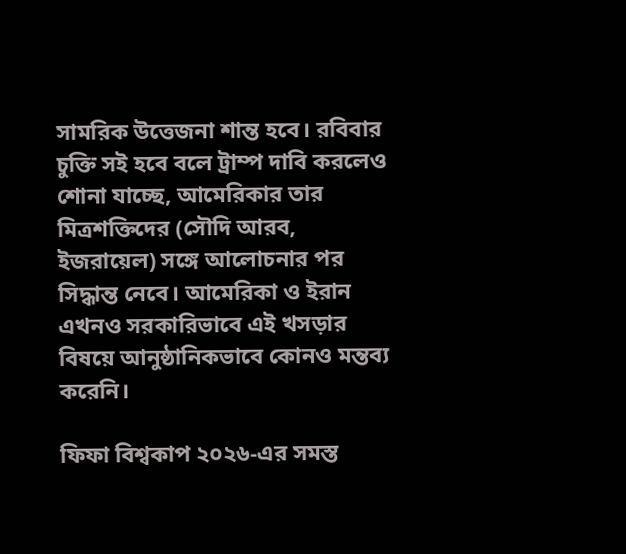সামরিক উত্তেজনা শান্ত হবে। রবিবার চুক্তি সই হবে বলে ট্রাম্প দাবি করলেও শোনা যাচ্ছে, আমেরিকার তার মিত্রশক্তিদের (সৌদি আরব, ইজরায়েল) সঙ্গে আলোচনার পর সিদ্ধান্ত নেবে। আমেরিকা ও ইরান এখনও সরকারিভাবে এই খসড়ার বিষয়ে আনুষ্ঠানিকভাবে কোনও মন্তব্য করেনি।

ফিফা বিশ্বকাপ ২০২৬-এর সমস্ত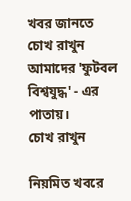খবর জানতে চোখ রাখুন আমাদের 'ফুটবল বিশ্বযুদ্ধ' - এর পাতায়।
চোখ রাখুন

নিয়মিত খবরে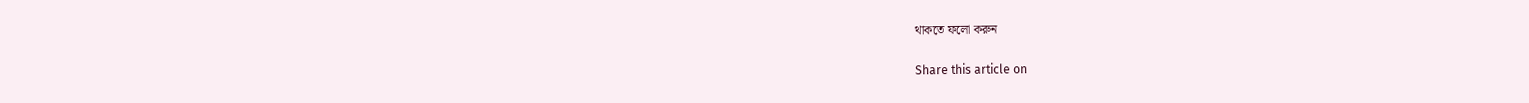থাকতে ফলো করুন

Share this article on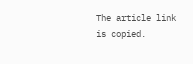The article link is copied.